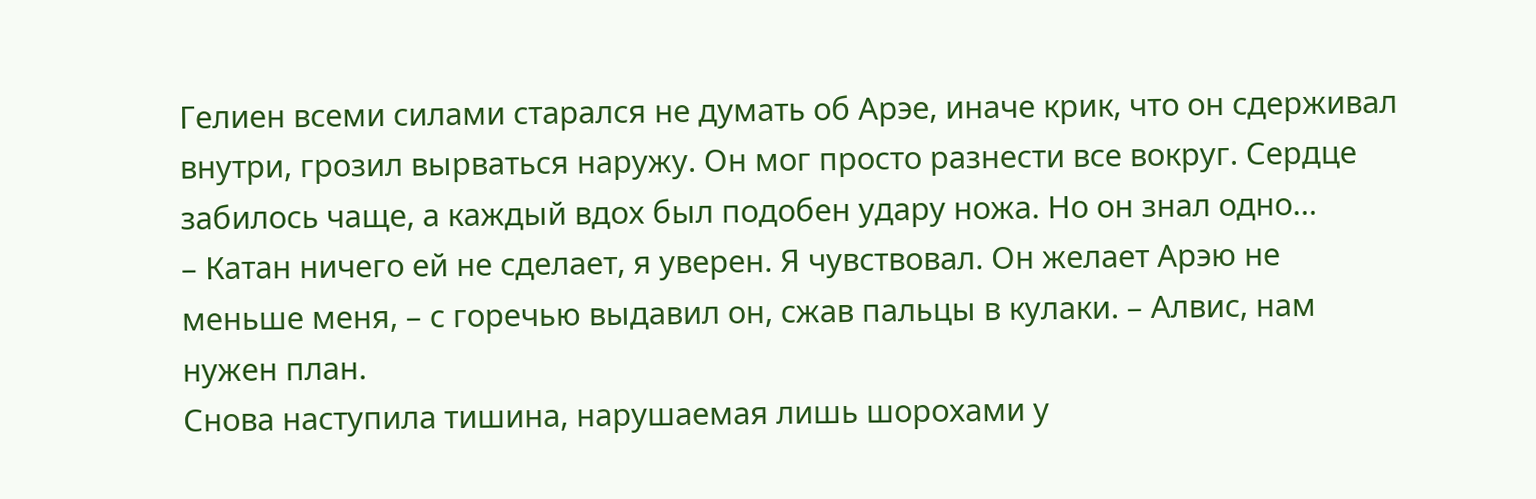Гелиен всеми силами старался не думать об Арэе, иначе крик, что он сдерживал внутри, грозил вырваться наружу. Он мог просто разнести все вокруг. Сердце забилось чаще, а каждый вдох был подобен удару ножа. Но он знал одно…
– Катан ничего ей не сделает, я уверен. Я чувствовал. Он желает Арэю не меньше меня, – с горечью выдавил он, сжав пальцы в кулаки. – Алвис, нам нужен план.
Снова наступила тишина, нарушаемая лишь шорохами у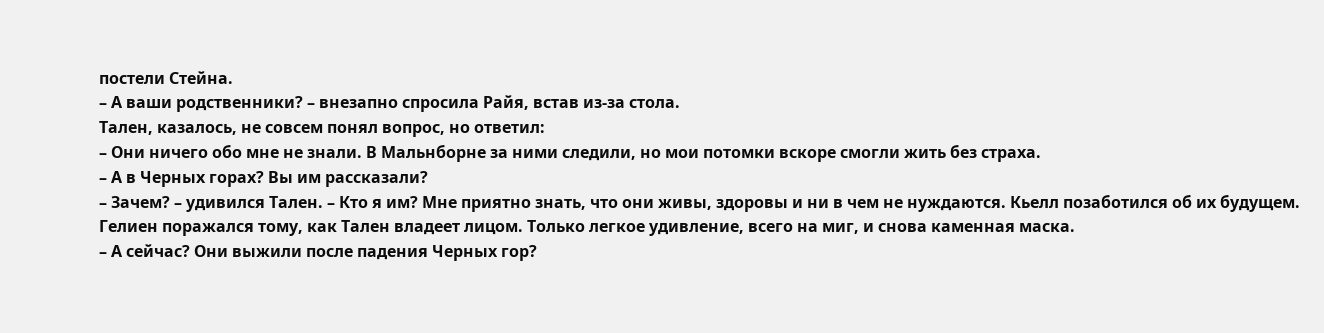постели Стейна.
– А ваши родственники? – внезапно спросила Райя, встав из-за стола.
Тален, казалось, не совсем понял вопрос, но ответил:
– Они ничего обо мне не знали. В Мальнборне за ними следили, но мои потомки вскоре смогли жить без страха.
– А в Черных горах? Вы им рассказали?
– Зачем? – удивился Тален. – Кто я им? Мне приятно знать, что они живы, здоровы и ни в чем не нуждаются. Кьелл позаботился об их будущем.
Гелиен поражался тому, как Тален владеет лицом. Только легкое удивление, всего на миг, и снова каменная маска.
– А сейчас? Они выжили после падения Черных гор?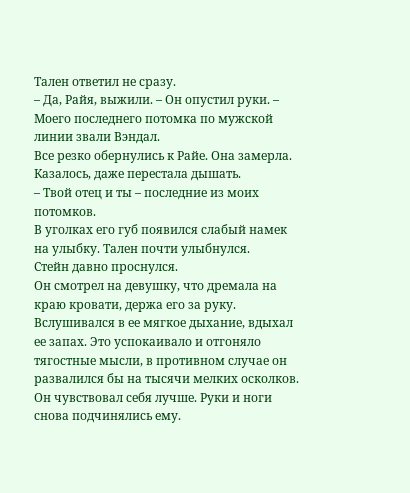Тален ответил не сразу.
– Да, Райя, выжили. – Он опустил руки. – Моего последнего потомка по мужской линии звали Вэндал.
Все резко обернулись к Райе. Она замерла. Казалось, даже перестала дышать.
– Твой отец и ты – последние из моих потомков.
В уголках его губ появился слабый намек на улыбку. Тален почти улыбнулся.
Стейн давно проснулся.
Он смотрел на девушку, что дремала на краю кровати, держа его за руку. Вслушивался в ее мягкое дыхание, вдыхал ее запах. Это успокаивало и отгоняло тягостные мысли, в противном случае он развалился бы на тысячи мелких осколков.
Он чувствовал себя лучше. Руки и ноги снова подчинялись ему.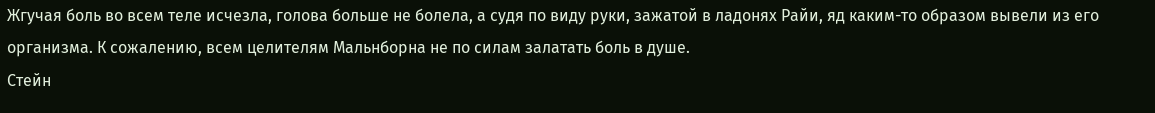Жгучая боль во всем теле исчезла, голова больше не болела, а судя по виду руки, зажатой в ладонях Райи, яд каким-то образом вывели из его организма. К сожалению, всем целителям Мальнборна не по силам залатать боль в душе.
Стейн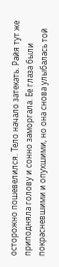осторожно пошевелился. Тело начало затекать. Райя тут же приподняла голову и сонно заморгала. Ее глаза были покрасневшими и опухшими, но она снова улыбалась той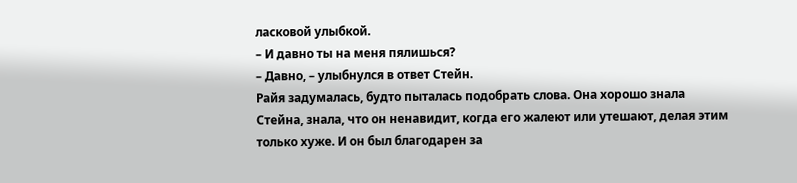ласковой улыбкой.
– И давно ты на меня пялишься?
– Давно, – улыбнулся в ответ Стейн.
Райя задумалась, будто пыталась подобрать слова. Она хорошо знала Стейна, знала, что он ненавидит, когда его жалеют или утешают, делая этим только хуже. И он был благодарен за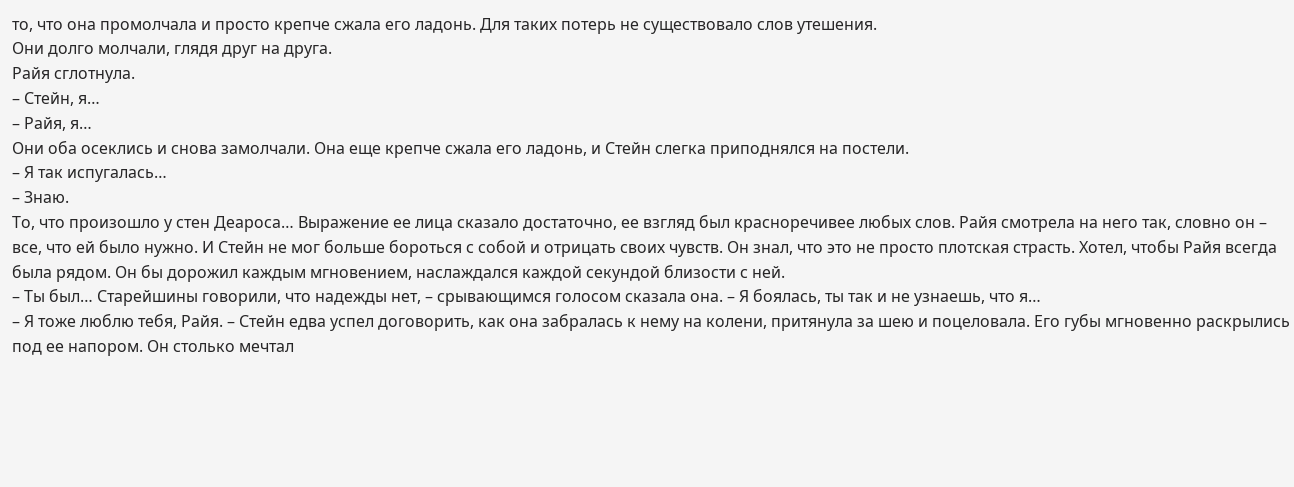то, что она промолчала и просто крепче сжала его ладонь. Для таких потерь не существовало слов утешения.
Они долго молчали, глядя друг на друга.
Райя сглотнула.
– Стейн, я…
– Райя, я…
Они оба осеклись и снова замолчали. Она еще крепче сжала его ладонь, и Стейн слегка приподнялся на постели.
– Я так испугалась…
– Знаю.
То, что произошло у стен Деароса… Выражение ее лица сказало достаточно, ее взгляд был красноречивее любых слов. Райя смотрела на него так, словно он – все, что ей было нужно. И Стейн не мог больше бороться с собой и отрицать своих чувств. Он знал, что это не просто плотская страсть. Хотел, чтобы Райя всегда была рядом. Он бы дорожил каждым мгновением, наслаждался каждой секундой близости с ней.
– Ты был… Старейшины говорили, что надежды нет, – срывающимся голосом сказала она. – Я боялась, ты так и не узнаешь, что я…
– Я тоже люблю тебя, Райя. – Стейн едва успел договорить, как она забралась к нему на колени, притянула за шею и поцеловала. Его губы мгновенно раскрылись под ее напором. Он столько мечтал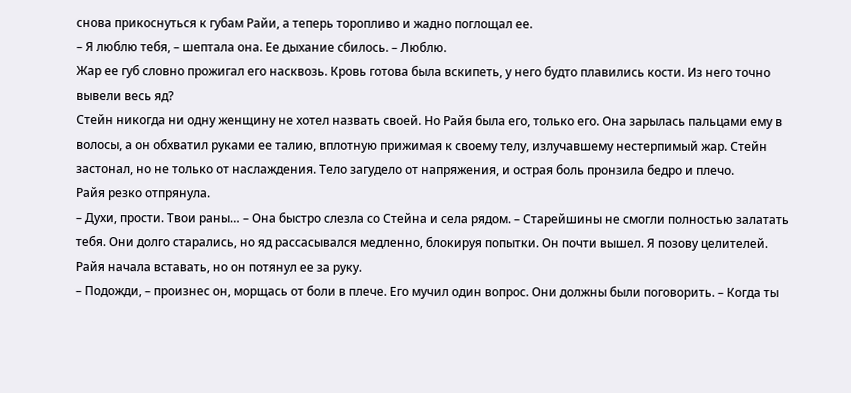снова прикоснуться к губам Райи, а теперь торопливо и жадно поглощал ее.
– Я люблю тебя, – шептала она. Ее дыхание сбилось. – Люблю.
Жар ее губ словно прожигал его насквозь. Кровь готова была вскипеть, у него будто плавились кости. Из него точно вывели весь яд?
Стейн никогда ни одну женщину не хотел назвать своей. Но Райя была его, только его. Она зарылась пальцами ему в волосы, а он обхватил руками ее талию, вплотную прижимая к своему телу, излучавшему нестерпимый жар. Стейн застонал, но не только от наслаждения. Тело загудело от напряжения, и острая боль пронзила бедро и плечо.
Райя резко отпрянула.
– Духи, прости. Твои раны… – Она быстро слезла со Стейна и села рядом. – Старейшины не смогли полностью залатать тебя. Они долго старались, но яд рассасывался медленно, блокируя попытки. Он почти вышел. Я позову целителей.
Райя начала вставать, но он потянул ее за руку.
– Подожди, – произнес он, морщась от боли в плече. Его мучил один вопрос. Они должны были поговорить. – Когда ты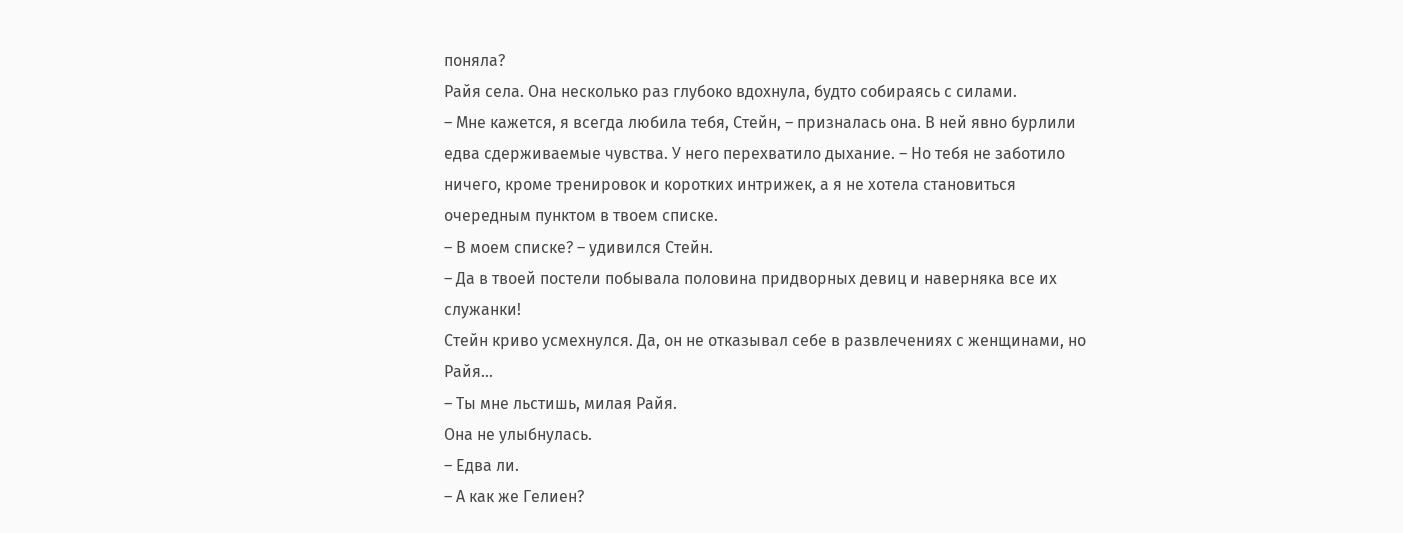поняла?
Райя села. Она несколько раз глубоко вдохнула, будто собираясь с силами.
– Мне кажется, я всегда любила тебя, Стейн, – призналась она. В ней явно бурлили едва сдерживаемые чувства. У него перехватило дыхание. – Но тебя не заботило ничего, кроме тренировок и коротких интрижек, а я не хотела становиться очередным пунктом в твоем списке.
– В моем списке? – удивился Стейн.
– Да в твоей постели побывала половина придворных девиц и наверняка все их служанки!
Стейн криво усмехнулся. Да, он не отказывал себе в развлечениях с женщинами, но Райя…
– Ты мне льстишь, милая Райя.
Она не улыбнулась.
– Едва ли.
– А как же Гелиен?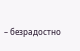– безрадостно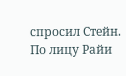спросил Стейн.
По лицу Райи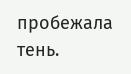пробежала тень.